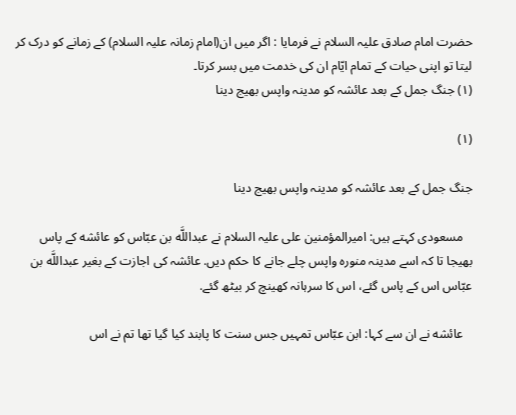حضرت امام صادق علیہ السلام نے فرمایا : اگر میں ان(امام زمانہ علیہ السلام) کے زمانے کو درک کر لیتا تو اپنی حیات کے تمام ایّام ان کی خدمت میں بسر کرتا۔
(۱) جنگ جمل کے بعد عائشہ کو مدینہ واپس بھیج دینا

(۱)

جنگ جمل کے بعد عائشہ کو مدینہ واپس بھیج دینا

   مسعودى کہتے ہیں: اميرالمؤمنين علی علیہ السلام نے عبداللَّه بن عبّاس کو عائشه کے پاس بھیجا تا کہ اسے مدینہ منورہ واپس چلے جانے کا حکم دیں. عائشہ کی اجازت کے بغیر عبداللَّه بن عبّاس اس کے پاس گئے، اس کا سرہانہ کھینچ کر بیٹھ گئے.

   عائشه نے ان سے کہا: ابن عبّاس تمہیں جس سنت کا پابند کیا گیا تھا تم نے اس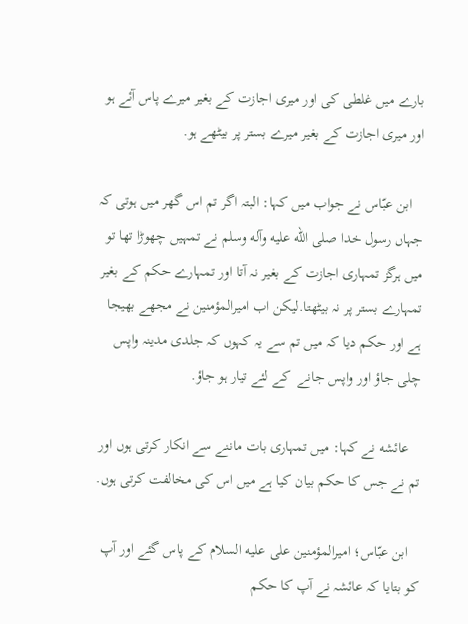بارے میں غلطی کی اور میری اجازت کے بغیر میرے پاس آئے ہو اور میری اجازت کے بغیر میرے بستر پر بیٹھے ہو.

   ابن عبّاس نے جواب میں کہا: البتہ اگر تم اس گھر میں ہوتی کہ جہاں رسول خدا صلى الله عليه وآله وسلم نے تمہیں چھوڑا تھا تو میں ہرگز تمہاری اجازت کے بغیر نہ آتا اور تمہارے حکم کے بغیر تمہارے بستر پر نہ بیٹھتا.لیکن اب اميرالمؤمنين نے مجھے بھیجا ہے اور حکم دیا کہ میں تم سے یہ کہوں کہ جلدی مدینہ واپس چلی جاؤ اور واپس جانے  کے لئے تیار ہو جاؤ.

   عائشه نے کہا: میں تمہاری بات ماننے سے انکار کرتی ہوں اور تم نے جس کا حکم بیان کیا ہے میں اس کی مخالفت کرتی ہوں.

   ابن عبّاس؛ اميرالمؤمنين علی عليه السلام کے پاس گئے اور آپ کو بتایا کہ عائشہ نے آپ کا حکم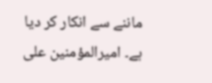ماننے سے انکار کر دیا ہے۔ اميرالمؤمنين علی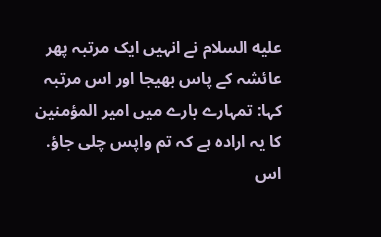عليه السلام نے انہیں ایک مرتبہ پھر عائشہ کے پاس بھیجا اور اس مرتبہ کہا: تمہارے بارے میں امیر المؤمنین کا یہ ارادہ ہے کہ تم واپس چلی جاؤ. اس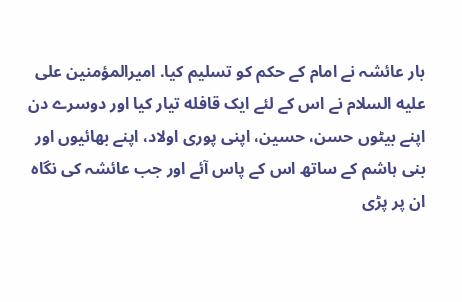بار عائشہ نے امام کے حکم کو تسلیم کیا. اميرالمؤمنين علی عليه السلام نے اس کے لئے ایک قافله تیار کیا اور دوسرے دن اپنے بیٹوں حسن، حسین، اپنی پوری اولاد، اپنے بھائیوں اور بنی ہاشم کے ساتھ اس کے پاس آئے اور جب عائشہ کی نگاہ ان پر پڑی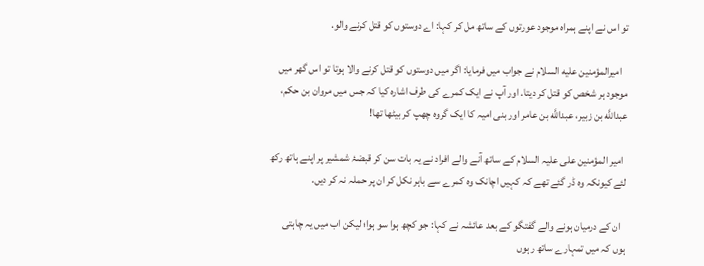تو اس نے اپنے ہمراہ موجود عورتوں کے ساتھ مل کر کہا: اے دوستوں کو قتل کرنے والو.

   اميرالمؤمنين عليه السلام نے جواب میں فرمایا: اگر میں دوستوں کو قتل کرنے والا ہوتا تو اس گھر میں موجود ہر شخص کو قتل کر دیتا. اور آپ نے ایک کمرے کی طرف اشارہ کیا کہ جس میں مروان بن حكم، عبداللَّه بن زبير، عبداللَّه بن عامر اور بنی امیہ کا ایک گروہ چھپ کر بیٹھا تھا!

  امیر المؤمنین علی علیہ السلام کے ساتھ آنے والے افراد نے یہ بات سن کر قبضۂ شمشير پر اپنے ہاتھ رکھ لئے کیونکہ وہ ڈر گئے تھے کہ کہیں اچانک وہ کمرے سے باہر نکل کر ان پر حملہ نہ کر دیں.

   ان کے درمیان ہونے والے گفتگو کے بعد عائشہ نے کہا: جو کچھ ہوا سو ہوا؛ لیکن اب میں یہ چاہتی ہوں کہ میں تمہارے ساتھ رہوں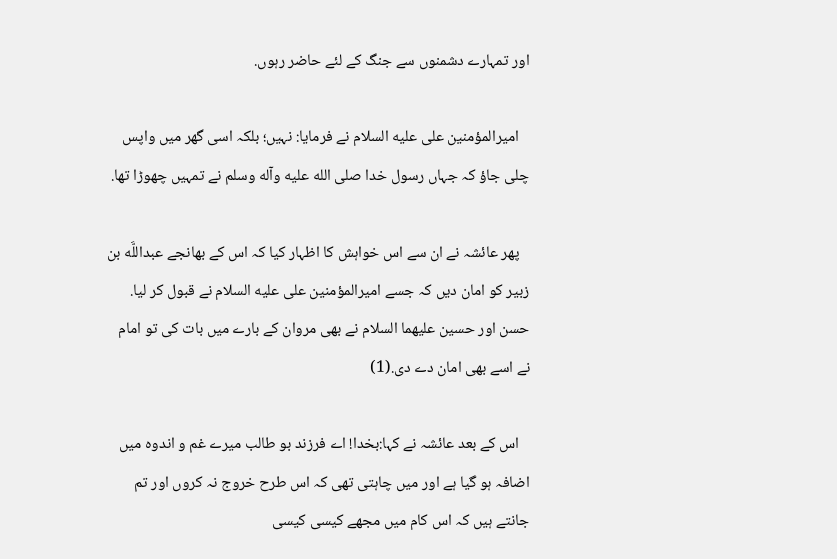اور تمہارے دشمنوں سے جنگ کے لئے حاضر رہوں.

   اميرالمؤمنين علی عليه السلام نے فرمایا: نہیں؛ بلکہ اسی گھر میں واپس چلی جاؤ کہ جہاں رسول خدا صلى الله عليه وآله وسلم نے تمہیں چھوڑا تھا.

   پھر عائشہ نے ان سے اس خواہش کا اظہار کیا کہ اس کے بھانجے عبداللَّه بن زبير کو امان دیں کہ جسے اميرالمؤمنين علی عليه السلام نے قبول کر لیا. حسن اور حسين عليهما السلام نے بھی مروان کے بارے میں بات کی تو امام نے اسے بھی امان دے دی.(1)

   اس کے بعد عائشہ نے کہا:بخدا! اے فرزند بو طالب میرے غم و اندوہ میں اضافہ ہو گیا ہے اور میں چاہتی تھی کہ اس طرح خروج نہ کروں اور تم جانتے ہیں کہ اس کام میں مجھے کیسی کیسی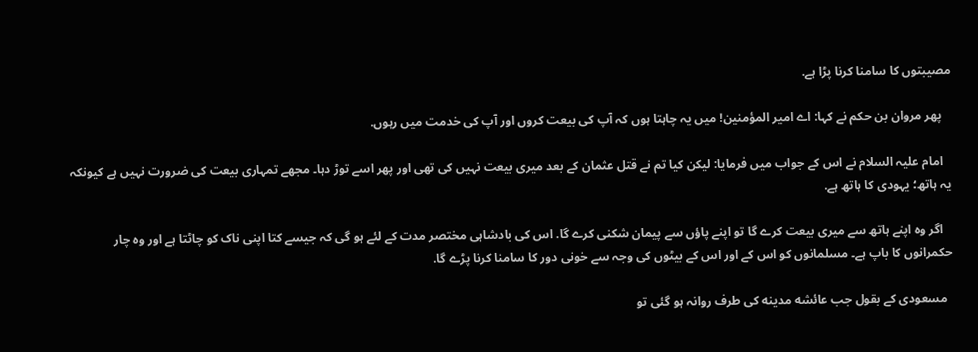مصیبتوں کا سامنا کرنا پڑا ہے.

   پھر مروان بن حكم نے کہا: اے امير المؤمنین! میں یہ چاہتا ہوں کہ آپ کی بیعت کروں اور آپ کی خدمت میں رہوں.

   امام علیہ السلام نے اس کے جواب میں فرمایا: لیکن کیا تم نے قتل عثمان کے بعد میری بیعت نہیں کی تھی اور پھر اسے توڑ دہا۔ مجھے تمہاری بیعت کی ضرورت نہیں ہے کیونکہ یہ ہاتھ؛ یہودی کا ہاتھ ہے.

   اگر وہ اپنے ہاتھ سے میری بیعت کرے گا تو اپنے پاؤں سے پیمان شکنی کرے گا. اس کی بادشاہی مختصر مدت کے لئے ہو گی کہ جیسے کتا اپنی ناک کو چاٹتا ہے اور وہ چار حکمرانوں کا باپ ہے۔ مسلمانوں کو اس کے اور اس کے بیٹوں کی وجہ سے خونی دور کا سامنا کرنا پڑے گا.

  مسعودى کے بقول جب عائشه مدينه کی طرف روانہ ہو گئی تو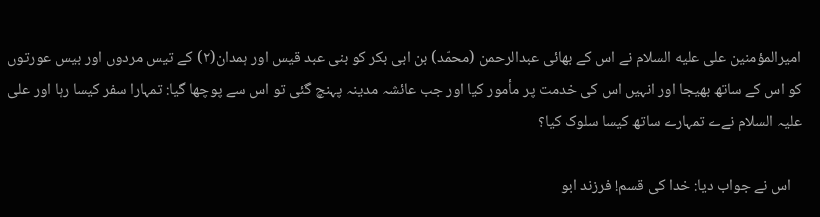اميرالمؤمنين علی عليه السلام نے اس کے بھائی عبدالرحمن (محمّد) بن ابى بكر کو بنی عبد قیس اور ہمدان(۲) کے تیس مردوں اور بیس عورتوں کو اس کے ساتھ بھیجا اور انہیں اس کی خدمت پر مأمور کیا اور جب عائشہ مدینہ پہنچ گئی تو اس سے پوچھا گیا: تمہارا سفر کیسا رہا اور علی علیہ السلام نےے تمہارے ساتھ کیسا سلوک کیا؟

   اس نے جواب دیا: خدا کی قسم! فرزند ابو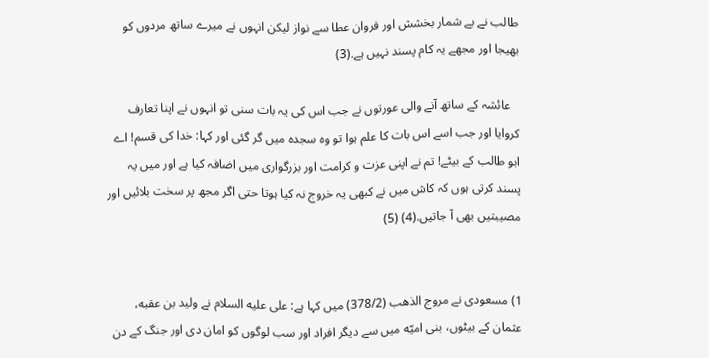طالب نے بے شمار بخشش اور فروان عطا سے نواز لیکن انہوں نے میرے ساتھ مردوں کو بھیجا اور مجھے یہ کام پسند نہیں ہے.(3)

   عائشہ کے ساتھ آنے والی عورتوں نے جب اس کی یہ بات سنی تو انہوں نے اپنا تعارف کروایا اور جب اسے اس بات کا علم ہوا تو وہ سجدہ میں گر گئی اور کہا: خدا کی قسم! اے ابو طالب کے بیٹے! تم نے اپنی عزت و کرامت اور بزرگواری میں اضافہ کیا ہے اور میں یہ پسند کرتی ہوں کہ کاش میں نے کبھی یہ خروج نہ کیا ہوتا حتی اگر مجھ پر سخت بلائیں اور مصیبتیں بھی آ جاتیں.(4) (5)


1) مسعودى نے مروج الذهب (378/2) میں کہا ہے: على عليه السلام نے وليد بن عقبه، عثمان کے بیٹوں، بنى اميّه میں سے دیگر افراد اور سب لوگوں کو امان دی اور جنگ کے دن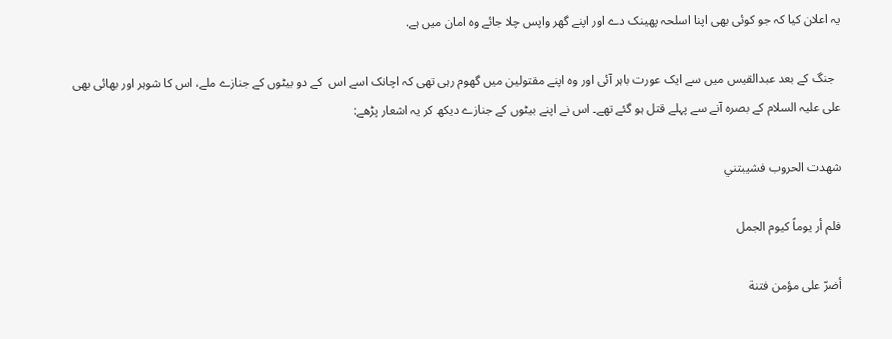یہ اعلان کیا کہ جو کوئی بھی اپنا اسلحہ پھینک دے اور اپنے گھر واپس چلا جائے وہ امان میں ہے.

  جنگ کے بعد عبدالقیس میں سے ایک عورت باہر آئی اور وہ اپنے مقتولین میں گھوم رہی تھی کہ اچانک اسے اس  کے دو بیٹوں کے جنازے ملے، اس کا شوہر اور بھائی بھی علی علیہ السلام کے بصرہ آنے سے پہلے قتل ہو گئے تھے۔ اس نے اپنے بیٹوں کے جنازے دیکھ کر یہ اشعار پڑھے:

شهدت الحروب فشيبتني

فلم أر يوماً كيوم الجمل

أضرّ على مؤمن فتنة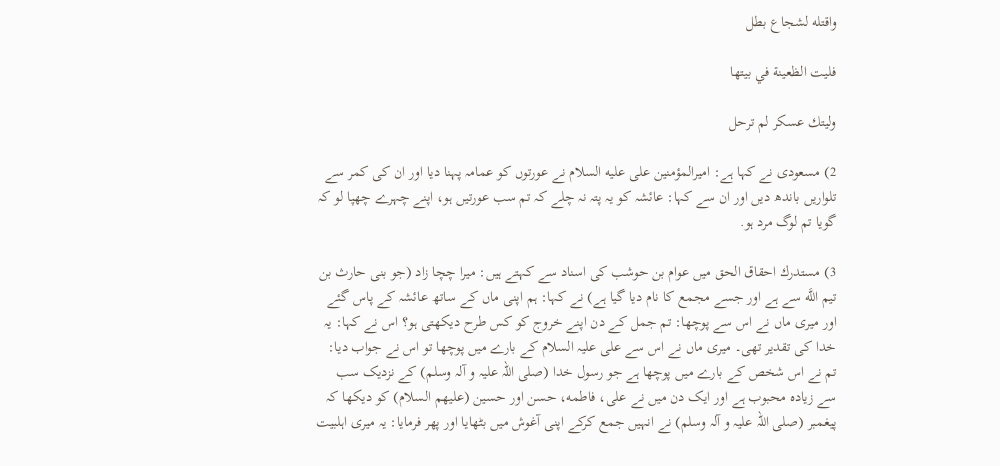واقتله لشجاع بطل

فليت الظعينة في بيتها

وليتك عسكر لم ترحل

2) مسعودى نے کہا ہے: اميرالمؤمنين علی عليه السلام نے عورتوں کو عمامہ پہنا دیا اور ان کی کمر سے تلواریں باندھ دیں اور ان سے کہا: عائشہ کو یہ پتہ نہ چلے کہ تم سب عورتیں ہو، اپنے چہرے چھپا لو کہ گویا تم لوگ مرد ہو.

3) مستدرك احقاق الحق میں عوام بن حوشب کی اسناد سے کہتے ہیں: میرا چچا زاد (جو بنى حارث بن تيم اللَّه سے ہے اور جسے مجمع کا نام دیا گیا ہے) نے کہا: ہم اپنی ماں کے ساتھ عائشہ کے پاس گئے اور میری ماں نے اس سے پوچھا: تم جمل کے دن اپنے خروج کو کس طرح دیکھتی ہو؟ اس نے کہا: یہ خدا کی تقدیر تھی۔ میری ماں نے اس سے علی علیہ السلام کے بارے میں پوچھا تو اس نے جواب دیا: تم نے اس شخص کے بارے میں پوچھا ہے جو رسول خدا (صلی اللہ علیہ و آلہ وسلم) کے نزدیک سب سے زیادہ محبوب ہے اور ایک دن میں نے على، فاطمه، حسن اور حسين (عليهم السلام) کو دیکھا کہ پيغمبر (صلی اللہ علیہ و آلہ وسلم) نے انہیں جمع کرکے اپنی آغوش میں بٹھایا اور پھر فرمایا: یہ میری اہلبیت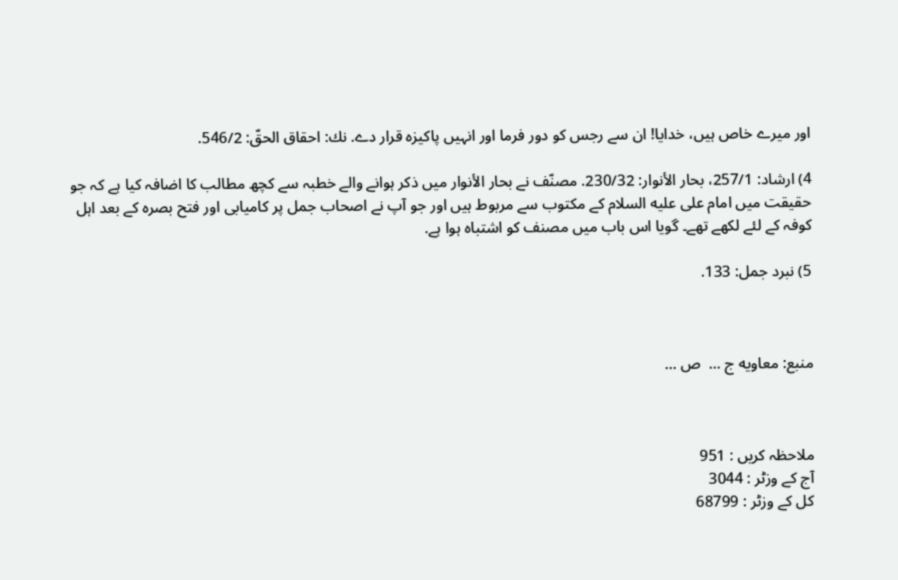اور میرے خاص ہیں، خدایا! ان سے رجس کو دور فرما اور انہیں پاکیزہ قرار دے. نك: احقاق الحقّ: 546/2.

4) ارشاد: 257/1، بحار الأنوار: 230/32. مصنّف نے بحار الأنوار میں ذکر ہوانے والے خطبہ سے کچھ مطالب کا اضافہ کیا ہے کہ جو حقیقت میں امام على عليه السلام کے مکتوب سے مربوط ہیں اور جو آپ نے اصحاب جمل پر کامیابی اور فتح بصرہ کے بعد اہل کوفہ کے لئے لکھے تھے۔ گویا اس باب میں مصنف کو اشتباہ ہوا ہے.

5) نبرد جمل: 133.



منبع: معاويه ج ...  ص ...



ملاحظہ کریں : 951
آج کے وزٹر : 3044
کل کے وزٹر : 68799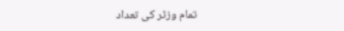تمام وزٹر کی تعداد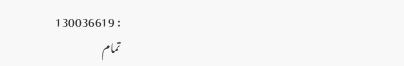: 130036619
تمام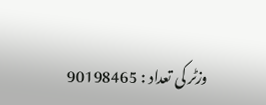وزٹر کی تعداد : 90198465